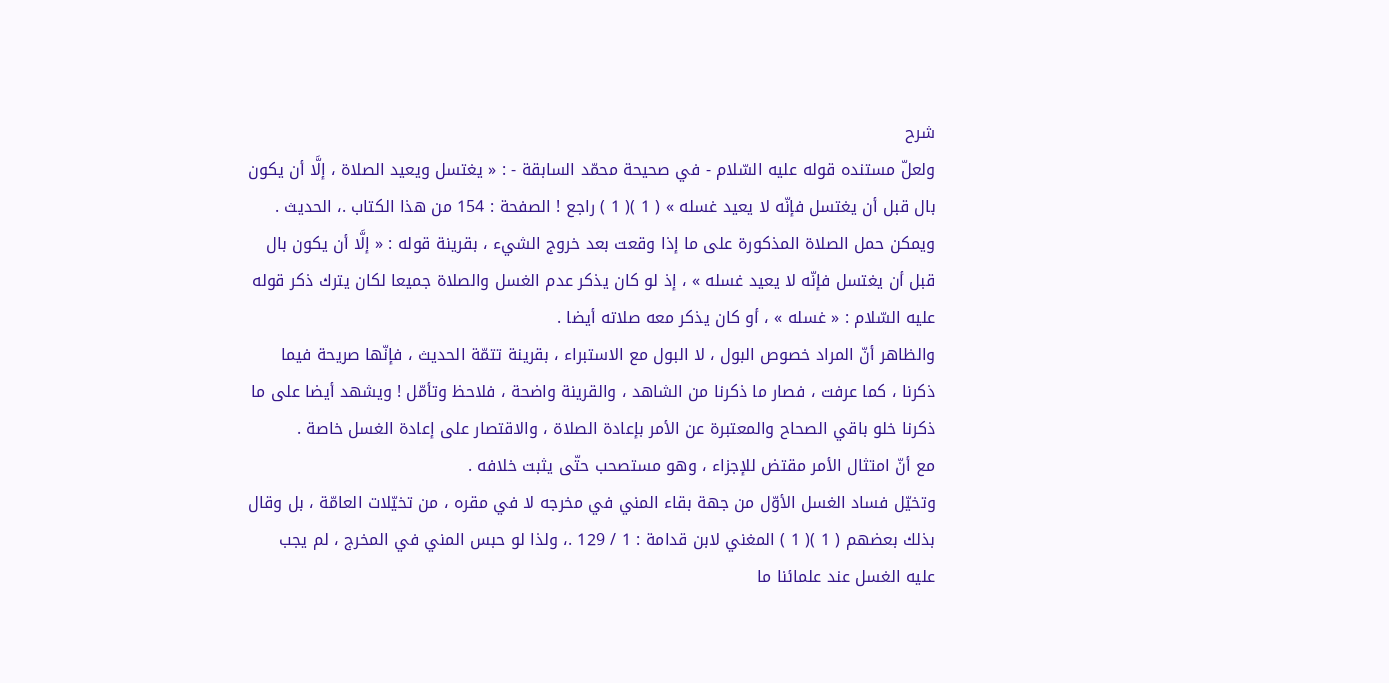شرح
ولعلّ مستنده قوله عليه السّلام - في صحيحة محمّد السابقة - : « يغتسل ويعيد الصلاة ، إلَّا أن يكون بال قبل أن يغتسل فإنّه لا يعيد غسله » ( 1 )( 1 ) راجع ! الصفحة : 154 من هذا الكتاب .، الحديث .
ويمكن حمل الصلاة المذكورة على ما إذا وقعت بعد خروج الشيء ، بقرينة قوله : « إلَّا أن يكون بال قبل أن يغتسل فإنّه لا يعيد غسله » ، إذ لو كان يذكر عدم الغسل والصلاة جميعا لكان يترك ذكر قوله عليه السّلام : « غسله » ، أو كان يذكر معه صلاته أيضا .
والظاهر أنّ المراد خصوص البول ، لا البول مع الاستبراء ، بقرينة تتمّة الحديث ، فإنّها صريحة فيما ذكرنا ، كما عرفت ، فصار ما ذكرنا من الشاهد ، والقرينة واضحة ، فلاحظ وتأمّل ! ويشهد أيضا على ما ذكرنا خلو باقي الصحاح والمعتبرة عن الأمر بإعادة الصلاة ، والاقتصار على إعادة الغسل خاصة .
مع أنّ امتثال الأمر مقتض للإجزاء ، وهو مستصحب حتّى يثبت خلافه .
وتخيّل فساد الغسل الأوّل من جهة بقاء المني في مخرجه لا في مقره ، من تخيّلات العامّة ، بل وقال بذلك بعضهم ( 1 )( 1 ) المغني لابن قدامة : 1 / 129 .، ولذا لو حبس المني في المخرج ، لم يجب عليه الغسل عند علمائنا ما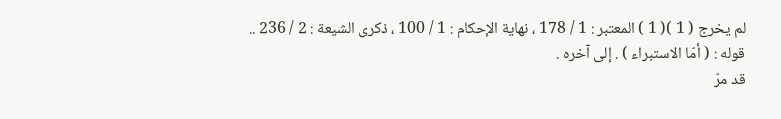لم يخرج ( 1 )( 1 ) المعتبر : 1 / 178 ، نهاية الإحكام : 1 / 100 ، ذكرى الشيعة : 2 / 236 ..
قوله : ( أمّا الاستبراء ) . إلى آخره .
قد مرّ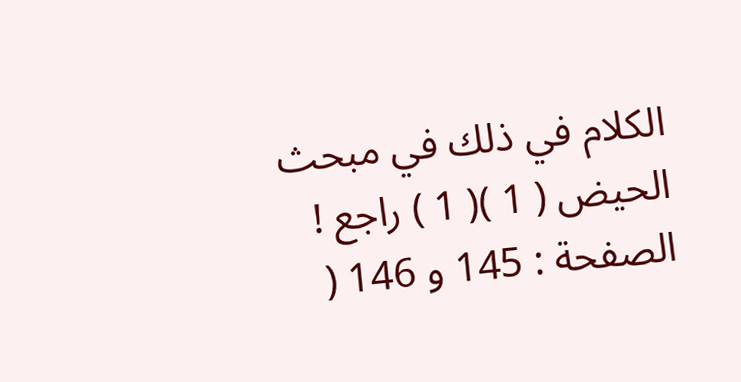الكلام في ذلك في مبحث الحيض ( 1 )( 1 ) راجع ! الصفحة : 145 و 146 (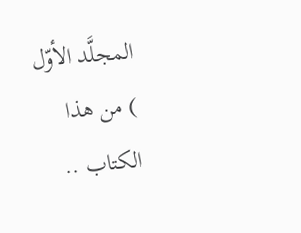المجلَّد الأوّل ) من هذا الكتاب ..